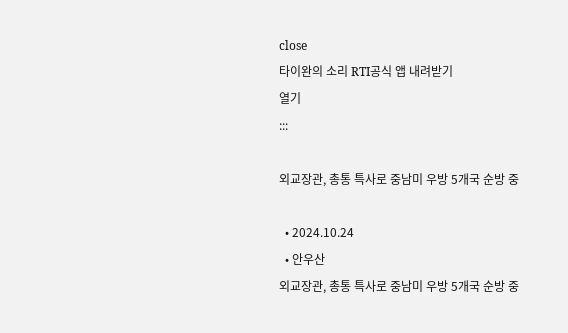close
타이완의 소리 RTI공식 앱 내려받기
열기
:::

외교장관, 총통 특사로 중남미 우방 5개국 순방 중

  • 2024.10.24
  • 안우산
외교장관, 총통 특사로 중남미 우방 5개국 순방 중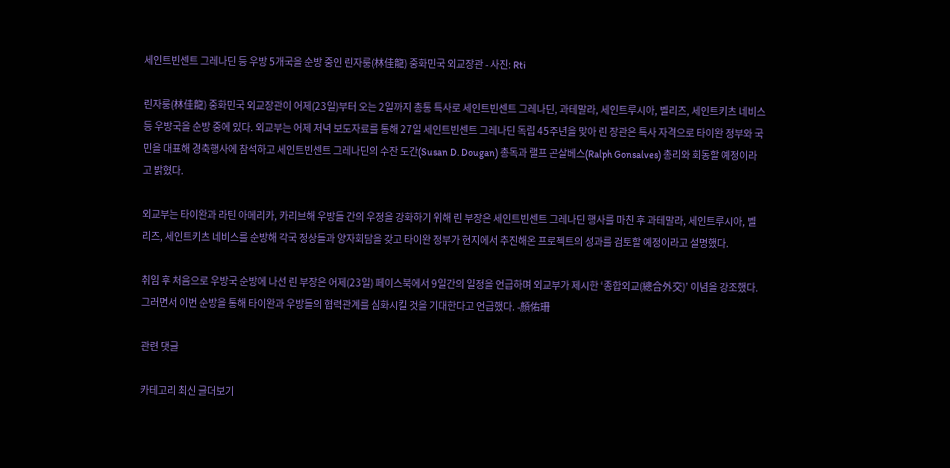세인트빈센트 그레나딘 등 우방 5개국을 순방 중인 린자룽(林佳龍) 중화민국 외교장관 - 사진: Rti

린자룽(林佳龍) 중화민국 외교장관이 어제(23일)부터 오는 2일까지 총통 특사로 세인트빈센트 그레나딘, 과테말라, 세인트루시아, 벨리즈, 세인트키츠 네비스 등 우방국을 순방 중에 있다. 외교부는 어제 저녁 보도자료를 통해 27일 세인트빈센트 그레나딘 독립 45주년을 맞아 린 장관은 특사 자격으로 타이완 정부와 국민을 대표해 경축행사에 참석하고 세인트빈센트 그레나딘의 수잔 도간(Susan D. Dougan) 총독과 랠프 곤살베스(Ralph Gonsalves) 총리와 회동할 예정이라고 밝혔다.

외교부는 타이완과 라틴 아메리카, 카리브해 우방들 간의 우정을 강화하기 위해 린 부장은 세인트빈센트 그레나딘 행사를 마친 후 과테말라, 세인트루시아, 벨리즈, 세인트키츠 네비스를 순방해 각국 정상들과 양자회담을 갖고 타이완 정부가 현지에서 추진해온 프로젝트의 성과를 검토할 예정이라고 설명했다.

취임 후 처음으로 우방국 순방에 나선 린 부장은 어제(23일) 페이스북에서 9일간의 일정을 언급하며 외교부가 제시한 ‘종합외교(總合外交)’ 이념을 강조했다. 그러면서 이번 순방을 통해 타이완과 우방들의 협력관계를 심화시킬 것을 기대한다고 언급했다. -顏佑珊

관련 댓글

카테고리 최신 글더보기